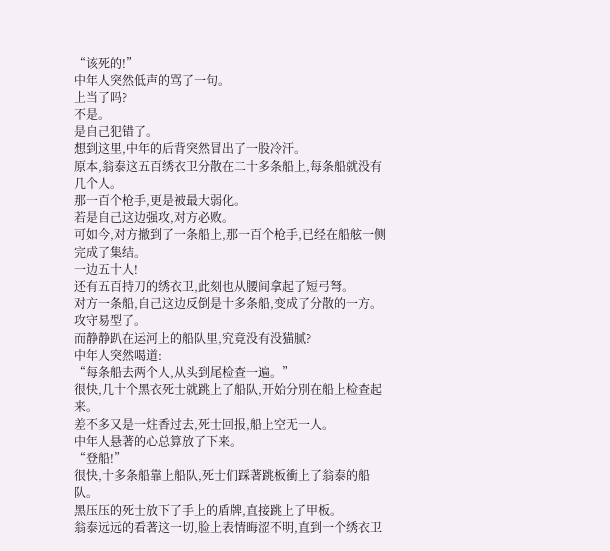“该死的!”
中年人突然低声的骂了一句。
上当了吗?
不是。
是自己犯错了。
想到这里,中年的后背突然冒出了一股冷汗。
原本,翁泰这五百绣衣卫分散在二十多条船上,每条船就没有几个人。
那一百个枪手,更是被最大弱化。
若是自己这边强攻,对方必败。
可如今,对方撤到了一条船上,那一百个枪手,已经在船舷一侧完成了集结。
一边五十人!
还有五百持刀的绣衣卫,此刻也从腰间拿起了短弓弩。
对方一条船,自己这边反倒是十多条船,变成了分散的一方。
攻守易型了。
而静静趴在运河上的船队里,究竟没有没猫腻?
中年人突然喝道:
“每条船去两个人,从头到尾检查一遍。”
很快,几十个黑衣死士就跳上了船队,开始分別在船上检查起来。
差不多又是一炷香过去,死士回报,船上空无一人。
中年人悬著的心总算放了下来。
“登船!”
很快,十多条船靠上船队,死士们踩著跳板衝上了翁泰的船队。
黑压压的死士放下了手上的盾牌,直接跳上了甲板。
翁泰远远的看著这一切,脸上表情晦涩不明,直到一个绣衣卫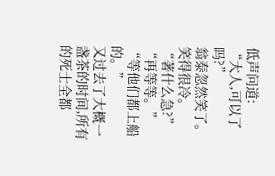低声问道:
“大人,可以了吗?”
翁泰忽然笑了。
笑得很冷。
“著什么急?”
“再等等。”
“等他们都上船的。”
又过去了大概一盏茶的时间,所有的死士全都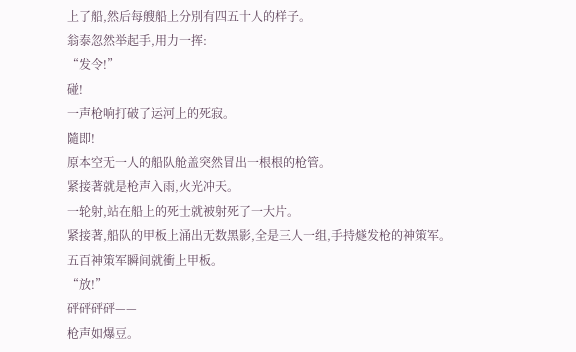上了船,然后每艘船上分別有四五十人的样子。
翁泰忽然举起手,用力一挥:
“发令!”
碰!
一声枪响打破了运河上的死寂。
隨即!
原本空无一人的船队舱盖突然冒出一根根的枪管。
紧接著就是枪声入雨,火光冲天。
一轮射,站在船上的死士就被射死了一大片。
紧接著,船队的甲板上涌出无数黑影,全是三人一组,手持燧发枪的神策军。
五百神策军瞬间就衝上甲板。
“放!”
砰砰砰砰——
枪声如爆豆。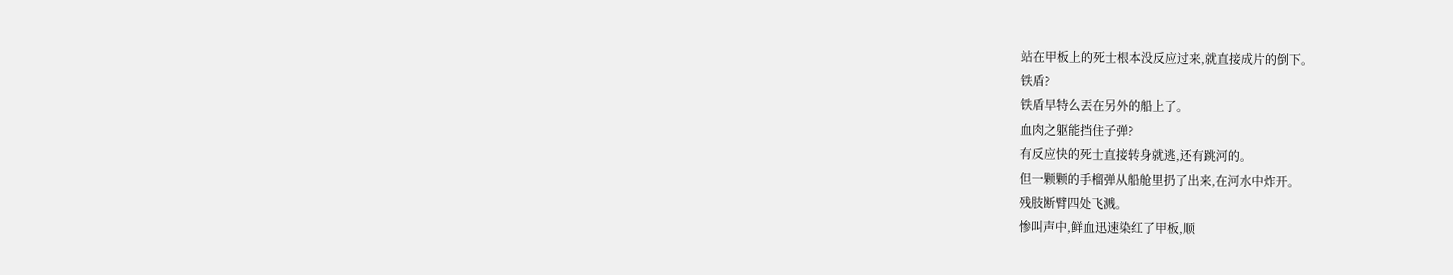站在甲板上的死士根本没反应过来,就直接成片的倒下。
铁盾?
铁盾早特么丟在另外的船上了。
血肉之躯能挡住子弹?
有反应快的死士直接转身就逃,还有跳河的。
但一颗颗的手榴弹从船舱里扔了出来,在河水中炸开。
残肢断臂四处飞溅。
惨叫声中,鲜血迅速染红了甲板,顺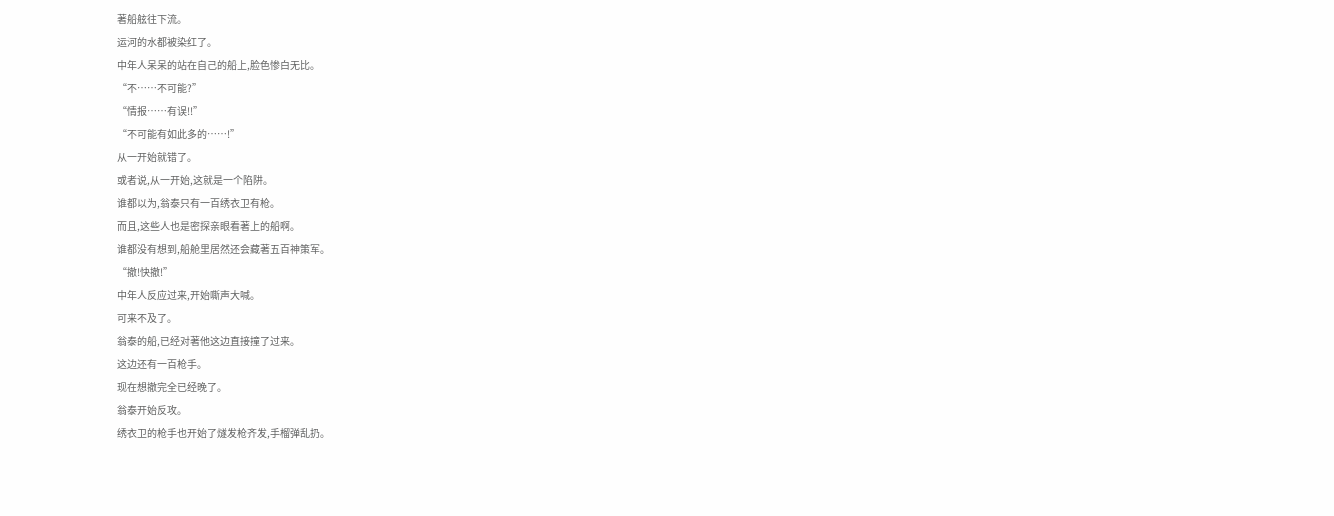著船舷往下流。
运河的水都被染红了。
中年人呆呆的站在自己的船上,脸色惨白无比。
“不……不可能?”
“情报……有误!!”
“不可能有如此多的……!”
从一开始就错了。
或者说,从一开始,这就是一个陷阱。
谁都以为,翁泰只有一百绣衣卫有枪。
而且,这些人也是密探亲眼看著上的船啊。
谁都没有想到,船舱里居然还会藏著五百神策军。
“撤!快撤!”
中年人反应过来,开始嘶声大喊。
可来不及了。
翁泰的船,已经对著他这边直接撞了过来。
这边还有一百枪手。
现在想撤完全已经晚了。
翁泰开始反攻。
绣衣卫的枪手也开始了燧发枪齐发,手榴弹乱扔。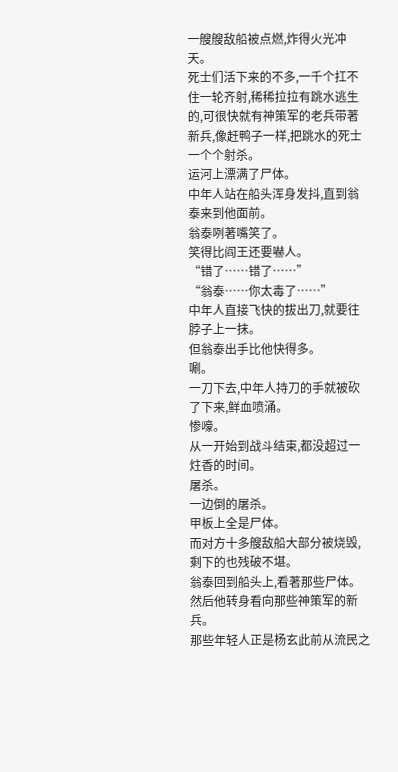一艘艘敌船被点燃,炸得火光冲天。
死士们活下来的不多,一千个扛不住一轮齐射,稀稀拉拉有跳水逃生的,可很快就有神策军的老兵带著新兵,像赶鸭子一样,把跳水的死士一个个射杀。
运河上漂满了尸体。
中年人站在船头浑身发抖,直到翁泰来到他面前。
翁泰咧著嘴笑了。
笑得比阎王还要嚇人。
“错了……错了……”
“翁泰……你太毒了……”
中年人直接飞快的拔出刀,就要往脖子上一抹。
但翁泰出手比他快得多。
唰。
一刀下去,中年人持刀的手就被砍了下来,鲜血喷涌。
惨嚎。
从一开始到战斗结束,都没超过一炷香的时间。
屠杀。
一边倒的屠杀。
甲板上全是尸体。
而对方十多艘敌船大部分被烧毁,剩下的也残破不堪。
翁泰回到船头上,看著那些尸体。
然后他转身看向那些神策军的新兵。
那些年轻人正是杨玄此前从流民之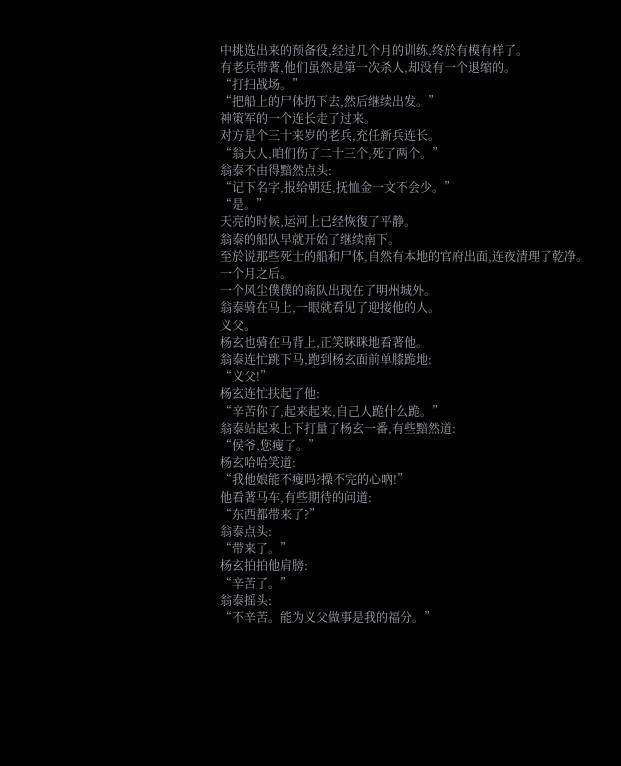中挑选出来的预备役,经过几个月的训练,终於有模有样了。
有老兵带著,他们虽然是第一次杀人,却没有一个退缩的。
“打扫战场。”
“把船上的尸体扔下去,然后继续出发。”
神策军的一个连长走了过来。
对方是个三十来岁的老兵,充任新兵连长。
“翁大人,咱们伤了二十三个,死了两个。”
翁泰不由得黯然点头:
“记下名字,报给朝廷,抚恤金一文不会少。”
“是。”
天亮的时候,运河上已经恢復了平静。
翁泰的船队早就开始了继续南下。
至於说那些死士的船和尸体,自然有本地的官府出面,连夜清理了乾净。
一个月之后。
一个风尘僕僕的商队出现在了明州城外。
翁泰骑在马上,一眼就看见了迎接他的人。
义父。
杨玄也骑在马背上,正笑眯眯地看著他。
翁泰连忙跳下马,跑到杨玄面前单膝跪地:
“义父!”
杨玄连忙扶起了他:
“辛苦你了,起来起来,自己人跪什么跪。”
翁泰站起来上下打量了杨玄一番,有些黯然道:
“侯爷,您瘦了。”
杨玄哈哈笑道:
“我他娘能不瘦吗?操不完的心吶!”
他看著马车,有些期待的问道:
“东西都带来了?”
翁泰点头:
“带来了。”
杨玄拍拍他肩膀:
“辛苦了。”
翁泰摇头:
“不辛苦。能为义父做事是我的福分。”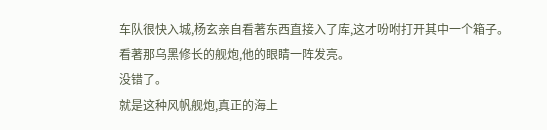车队很快入城,杨玄亲自看著东西直接入了库,这才吩咐打开其中一个箱子。
看著那乌黑修长的舰炮,他的眼睛一阵发亮。
没错了。
就是这种风帆舰炮,真正的海上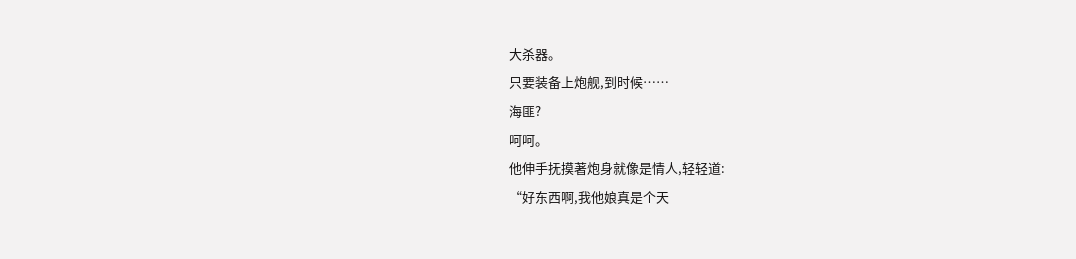大杀器。
只要装备上炮舰,到时候……
海匪?
呵呵。
他伸手抚摸著炮身就像是情人,轻轻道:
“好东西啊,我他娘真是个天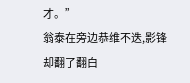才。”
翁泰在旁边恭维不迭,影锋却翻了翻白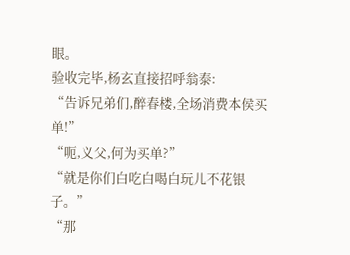眼。
验收完毕,杨玄直接招呼翁泰:
“告诉兄弟们,醉春楼,全场消费本侯买单!”
“呃,义父,何为买单?”
“就是你们白吃白喝白玩儿不花银子。”
“那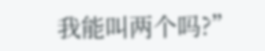我能叫两个吗?”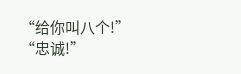“给你叫八个!”
“忠诚!”